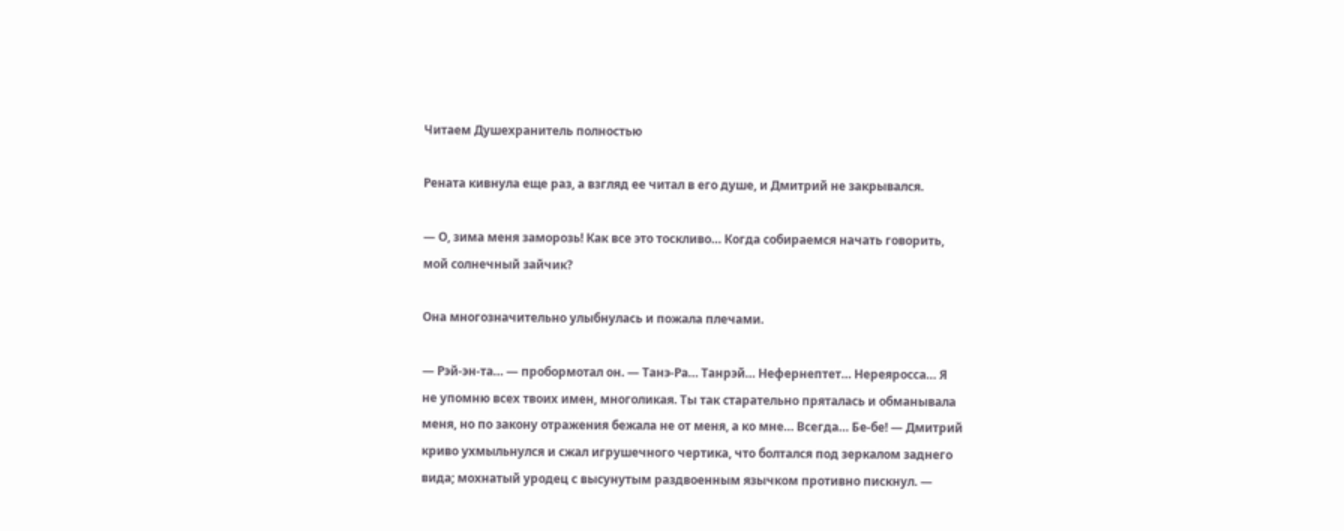Читаем Душехранитель полностью

Рената кивнула еще раз, а взгляд ее читал в его душе, и Дмитрий не закрывался.

— О, зима меня заморозь! Как все это тоскливо… Когда собираемся начать говорить, мой солнечный зайчик?

Она многозначительно улыбнулась и пожала плечами.

— Рэй-эн-та… — пробормотал он. — Танэ-Ра… Танрэй… Нефернептет… Нереяросса… Я не упомню всех твоих имен, многоликая. Ты так старательно пряталась и обманывала меня, но по закону отражения бежала не от меня, а ко мне… Всегда… Бе-бе! — Дмитрий криво ухмыльнулся и сжал игрушечного чертика, что болтался под зеркалом заднего вида; мохнатый уродец с высунутым раздвоенным язычком противно пискнул. —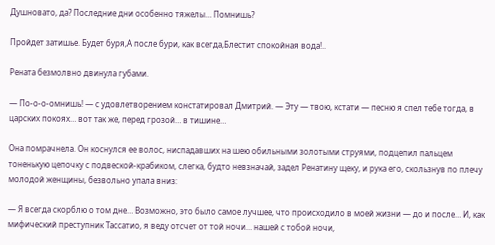Душновато, да? Последние дни особенно тяжелы… Помнишь?

Пройдет затишье. Будет буря,А после бури, как всегда,Блестит спокойная вода!..

Рената безмолвно двинула губами.

— По-о-о-омнишь! — с удовлетворением констатировал Дмитрий. — Эту — твою, кстати — песню я спел тебе тогда, в царских покоях… вот так же, перед грозой… в тишине…

Она помрачнела. Он коснулся ее волос, ниспадавших на шею обильными золотыми струями, подцепил пальцем тоненькую цепочку с подвеской-крабиком, слегка, будто невзначай, задел Ренатину щеку, и рука его, скользнув по плечу молодой женщины, безвольно упала вниз:

— Я всегда скорблю о том дне… Возможно, это было самое лучшее, что происходило в моей жизни — до и после… И, как мифический преступник Тассатио, я веду отсчет от той ночи… нашей с тобой ночи,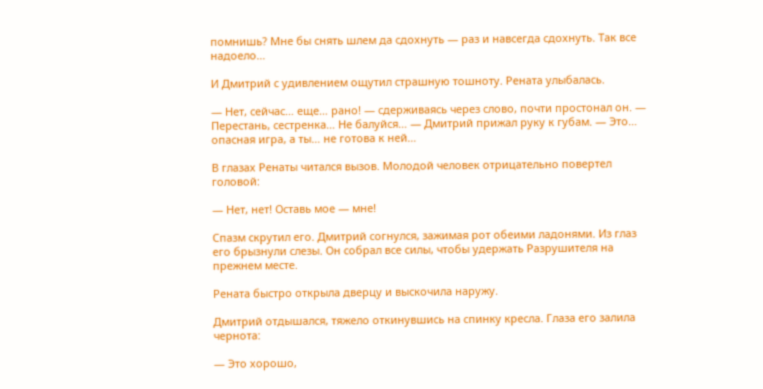помнишь? Мне бы снять шлем да сдохнуть — раз и навсегда сдохнуть. Так все надоело…

И Дмитрий с удивлением ощутил страшную тошноту. Рената улыбалась.

— Нет, сейчас… еще… рано! — сдерживаясь через слово, почти простонал он. — Перестань, сестренка… Не балуйся… — Дмитрий прижал руку к губам. — Это… опасная игра, а ты… не готова к ней…

В глазах Ренаты читался вызов. Молодой человек отрицательно повертел головой:

— Нет, нет! Оставь мое — мне!

Спазм скрутил его. Дмитрий согнулся, зажимая рот обеими ладонями. Из глаз его брызнули слезы. Он собрал все силы, чтобы удержать Разрушителя на прежнем месте.

Рената быстро открыла дверцу и выскочила наружу.

Дмитрий отдышался, тяжело откинувшись на спинку кресла. Глаза его залила чернота:

— Это хорошо,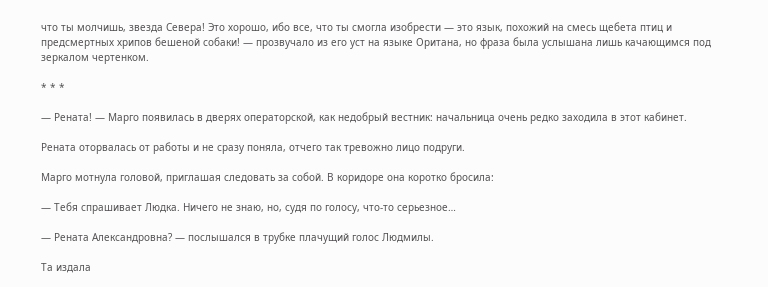что ты молчишь, звезда Севера! Это хорошо, ибо все, что ты смогла изобрести — это язык, похожий на смесь щебета птиц и предсмертных хрипов бешеной собаки! — прозвучало из его уст на языке Оритана, но фраза была услышана лишь качающимся под зеркалом чертенком.

* * *

— Рената! — Марго появилась в дверях операторской, как недобрый вестник: начальница очень редко заходила в этот кабинет.

Рената оторвалась от работы и не сразу поняла, отчего так тревожно лицо подруги.

Марго мотнула головой, приглашая следовать за собой. В коридоре она коротко бросила:

— Тебя спрашивает Людка. Ничего не знаю, но, судя по голосу, что-то серьезное…

— Рената Александровна? — послышался в трубке плачущий голос Людмилы.

Та издала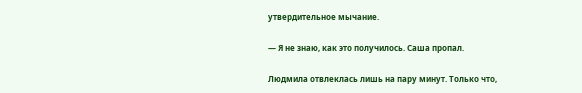утвердительное мычание.

— Я не знаю, как это получилось. Саша пропал.

Людмила отвлеклась лишь на пару минут. Только что,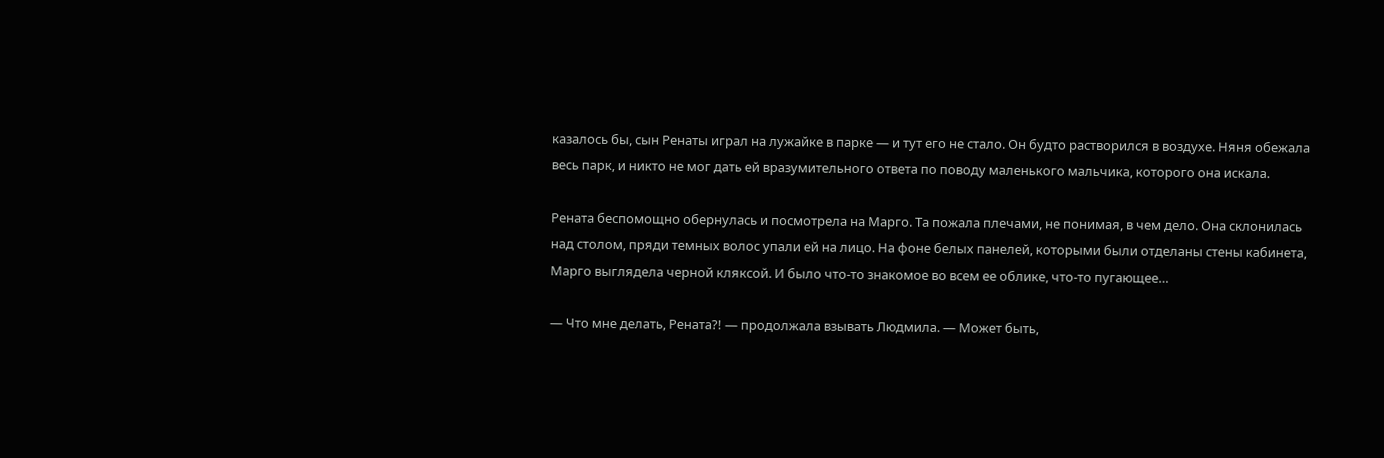казалось бы, сын Ренаты играл на лужайке в парке — и тут его не стало. Он будто растворился в воздухе. Няня обежала весь парк, и никто не мог дать ей вразумительного ответа по поводу маленького мальчика, которого она искала.

Рената беспомощно обернулась и посмотрела на Марго. Та пожала плечами, не понимая, в чем дело. Она склонилась над столом, пряди темных волос упали ей на лицо. На фоне белых панелей, которыми были отделаны стены кабинета, Марго выглядела черной кляксой. И было что-то знакомое во всем ее облике, что-то пугающее…

— Что мне делать, Рената?! — продолжала взывать Людмила. — Может быть,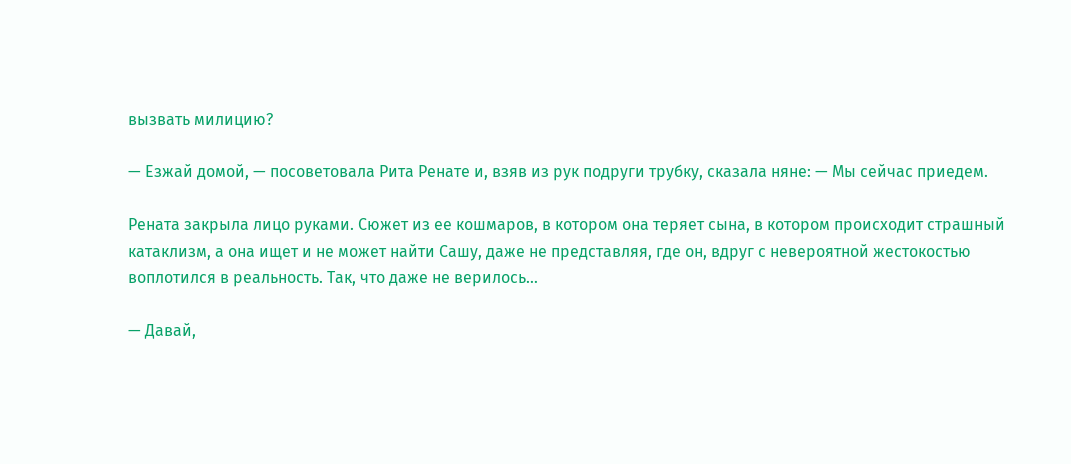вызвать милицию?

— Езжай домой, — посоветовала Рита Ренате и, взяв из рук подруги трубку, сказала няне: — Мы сейчас приедем.

Рената закрыла лицо руками. Сюжет из ее кошмаров, в котором она теряет сына, в котором происходит страшный катаклизм, а она ищет и не может найти Сашу, даже не представляя, где он, вдруг с невероятной жестокостью воплотился в реальность. Так, что даже не верилось…

— Давай,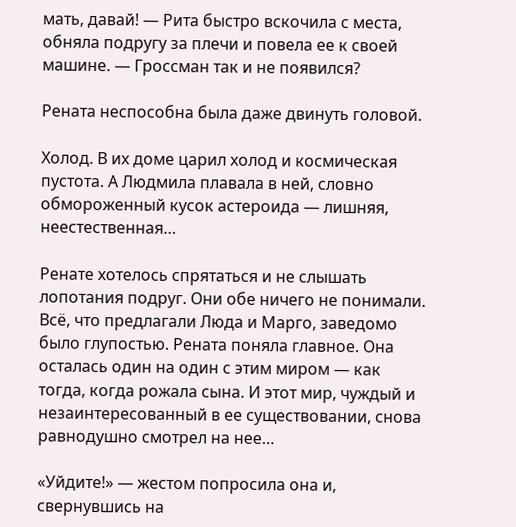мать, давай! — Рита быстро вскочила с места, обняла подругу за плечи и повела ее к своей машине. — Гроссман так и не появился?

Рената неспособна была даже двинуть головой.

Холод. В их доме царил холод и космическая пустота. А Людмила плавала в ней, словно обмороженный кусок астероида — лишняя, неестественная…

Ренате хотелось спрятаться и не слышать лопотания подруг. Они обе ничего не понимали. Всё, что предлагали Люда и Марго, заведомо было глупостью. Рената поняла главное. Она осталась один на один с этим миром — как тогда, когда рожала сына. И этот мир, чуждый и незаинтересованный в ее существовании, снова равнодушно смотрел на нее…

«Уйдите!» — жестом попросила она и, свернувшись на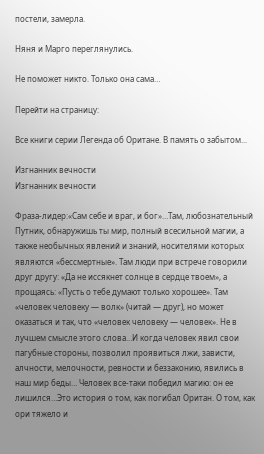постели, замерла.

Няня и Марго переглянулись.

Не поможет никто. Только она сама…

Перейти на страницу:

Все книги серии Легенда об Оритане. В память о забытом...

Изгнанник вечности
Изгнанник вечности

Фраза-лидер:«Сам себе и враг, и бог»…Там, любознательный Путник, обнаружишь ты мир, полный всесильной магии, а также необычных явлений и знаний, носителями которых являются «бессмертные». Там люди при встрече говорили друг другу: «Да не иссякнет солнце в сердце твоем», а прощаясь: «Пусть о тебе думают только хорошее». Там «человек человеку — волк» (читай — друг), но может оказаться и так, что «человек человеку — человек». Не в лучшем смысле этого слова…И когда человек явил свои пагубные стороны, позволил проявиться лжи, зависти, алчности, мелочности, ревности и беззаконию, явились в наш мир беды… Человек все-таки победил магию: он ее лишился…Это история о том, как погибал Оритан. О том, как ори тяжело и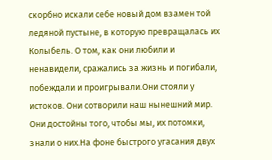скорбно искали себе новый дом взамен той ледяной пустыне, в которую превращалась их Колыбель. О том, как они любили и ненавидели, сражались за жизнь и погибали, побеждали и проигрывали.Они стояли у истоков. Они сотворили наш нынешний мир. Они достойны того, чтобы мы, их потомки, знали о них.На фоне быстрого угасания двух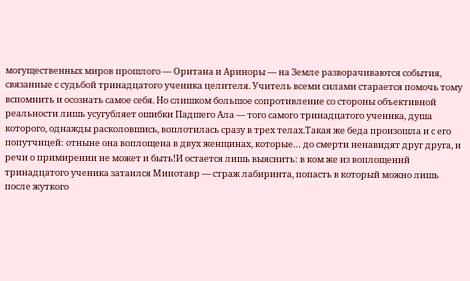могущественных миров прошлого — Оритана и Ариноры — на Земле разворачиваются события, связанные с судьбой тринадцатого ученика целителя. Учитель всеми силами старается помочь тому вспомнить и осознать самое себя. Но слишком большое сопротивление со стороны объективной реальности лишь усугубляет ошибки Падшего Ала — того самого тринадцатого ученика, душа которого, однажды расколовшись, воплотилась сразу в трех телах.Такая же беда произошла и с его попутчицей: отныне она воплощена в двух женщинах, которые… до смерти ненавидят друг друга, и речи о примирении не может и быть!И остается лишь выяснить: в ком же из воплощений тринадцатого ученика затаился Минотавр — страж лабиринта, попасть в который можно лишь после жуткого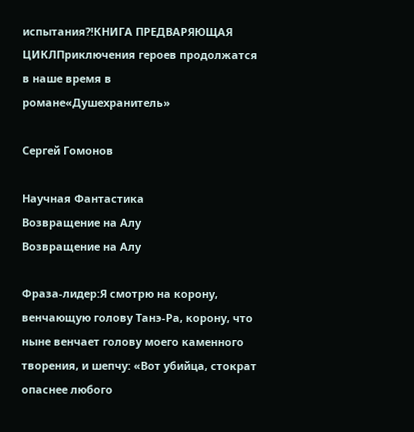испытания?!КНИГА ПРЕДВАРЯЮЩАЯ ЦИКЛПриключения героев продолжатся в наше время в романе«Душехранитель»

Сергей Гомонов

Научная Фантастика
Возвращение на Алу
Возвращение на Алу

Фраза-лидер:Я смотрю на корону, венчающую голову Танэ-Ра, корону, что ныне венчает голову моего каменного творения, и шепчу: «Вот убийца, стократ опаснее любого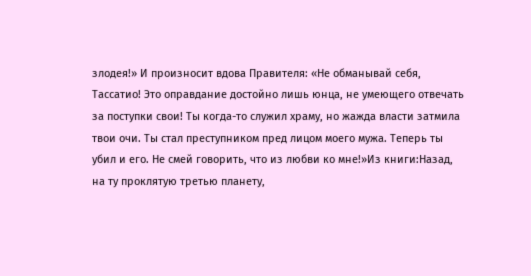злодея!» И произносит вдова Правителя: «Не обманывай себя, Тассатио! Это оправдание достойно лишь юнца, не умеющего отвечать за поступки свои! Ты когда-то служил храму, но жажда власти затмила твои очи. Ты стал преступником пред лицом моего мужа. Теперь ты убил и его. Не смей говорить, что из любви ко мне!»Из книги:Назад, на ту проклятую третью планету,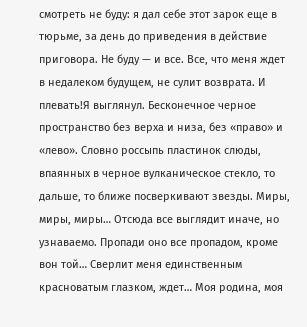смотреть не буду: я дал себе этот зарок еще в тюрьме, за день до приведения в действие приговора. Не буду — и все. Все, что меня ждет в недалеком будущем, не сулит возврата. И плевать!Я выглянул. Бесконечное черное пространство без верха и низа, без «право» и «лево». Словно россыпь пластинок слюды, впаянных в черное вулканическое стекло, то дальше, то ближе посверкивают звезды. Миры, миры, миры… Отсюда все выглядит иначе, но узнаваемо. Пропади оно все пропадом, кроме вон той… Сверлит меня единственным красноватым глазком, ждет… Моя родина, моя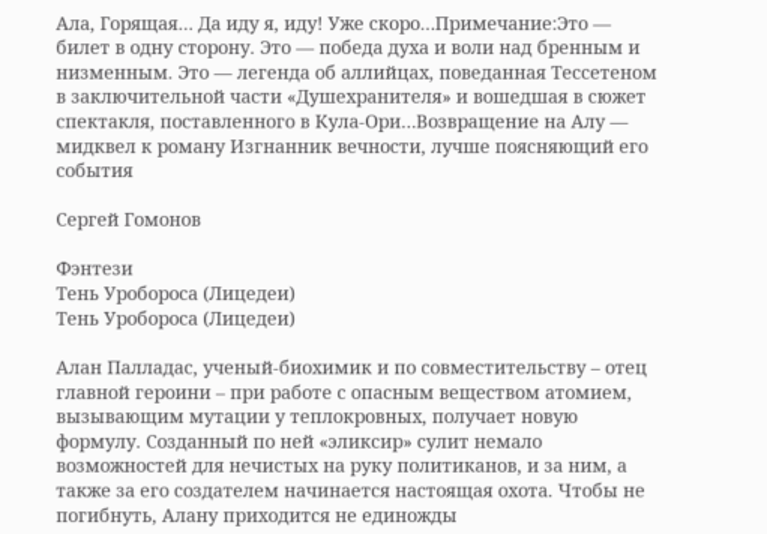Ала, Горящая… Да иду я, иду! Уже скоро…Примечание:Это — билет в одну сторону. Это — победа духа и воли над бренным и низменным. Это — легенда об аллийцах, поведанная Тессетеном в заключительной части «Душехранителя» и вошедшая в сюжет спектакля, поставленного в Кула-Ори…Возвращение на Алу — мидквел к роману Изгнанник вечности, лучше поясняющий его события

Сергей Гомонов

Фэнтези
Тень Уробороса (Лицедеи)
Тень Уробороса (Лицедеи)

Алан Палладас, ученый-биохимик и по совместительству – отец главной героини – при работе с опасным веществом атомием, вызывающим мутации у теплокровных, получает новую формулу. Созданный по ней «эликсир» сулит немало возможностей для нечистых на руку политиканов, и за ним, а также за его создателем начинается настоящая охота. Чтобы не погибнуть, Алану приходится не единожды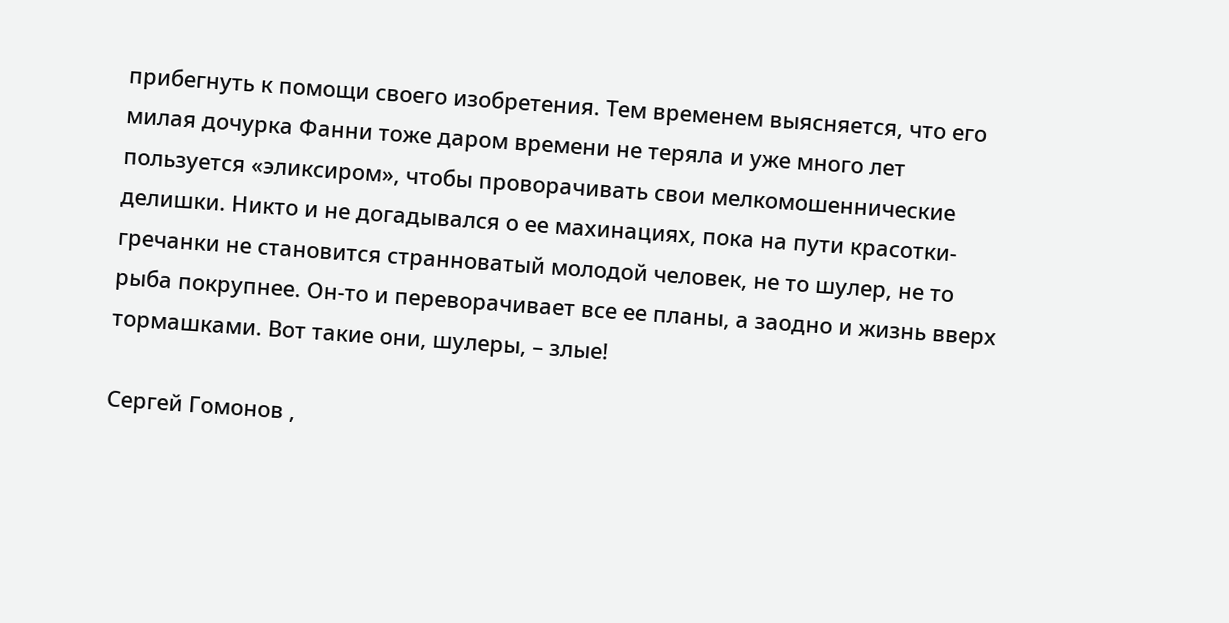прибегнуть к помощи своего изобретения. Тем временем выясняется, что его милая дочурка Фанни тоже даром времени не теряла и уже много лет пользуется «эликсиром», чтобы проворачивать свои мелкомошеннические делишки. Никто и не догадывался о ее махинациях, пока на пути красотки-гречанки не становится странноватый молодой человек, не то шулер, не то рыба покрупнее. Он-то и переворачивает все ее планы, а заодно и жизнь вверх тормашками. Вот такие они, шулеры, – злые!

Сергей Гомонов ,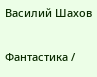Василий Шахов

Фантастика /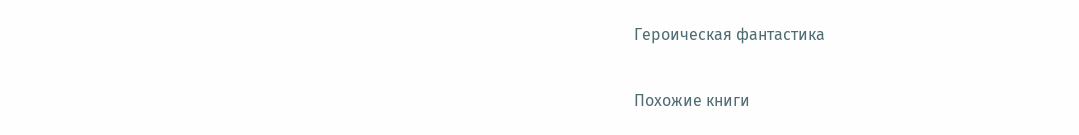Героическая фантастика

Похожие книги